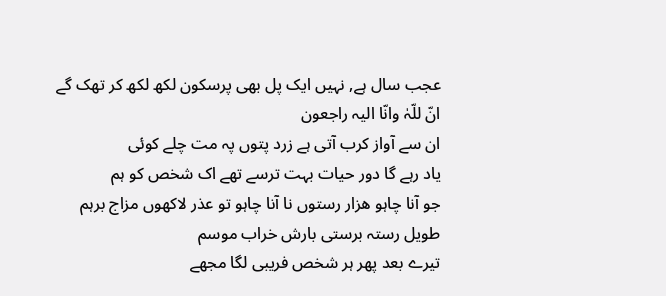عجب سال ہے, نہیں ایک پل بھی پرسکون لکھ لکھ کر تھک گے انّ للّہٰ وانّا الیہ راجعون
ان سے آواز کرب آتی ہے زرد پتوں پہ مت چلے کوئی
یاد رہے گا دور حیات بہت ترسے تھے اک شخص کو ہم
جو آنا چاہو ھزار رستوں نا آنا چاہو تو عذر لاکھوں مزاج برہم طویل رستہ برستی بارش خراب موسم
تیرے بعد پھر ہر شخص فریبی لگا مجھے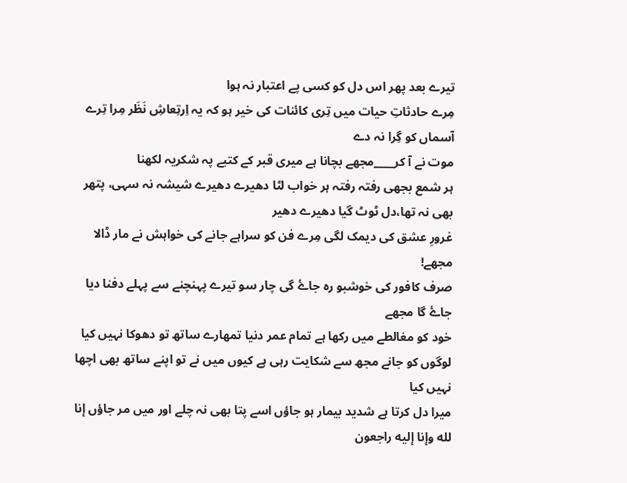تیرے بعد پھر اس دل کو کسی پے اعتبار نہ ہوا
مِرے حادثاتِ حیات میں تِری کائنات کی خیر ہو کہ یہ اِرتِعاشِ نَظَر مِرا تِرے آسماں کو گِرا نہ دے
موت نے آ کر____مجھے بچانا ہے میری قبر کے کتبے پہ شکریہ لکھنا
ہر شمع بجھی رفتہ رفتہ ہر خواب لٹا دھیرے دھیرے شیشہ نہ سہی، پتھر بھی نہ تھا،دل ٹوٹ گیا دھیرے دھیر
غرورِ عشق کی دیمک لگی مِرے فن کو سراہے جانے کی خواہش نے مار ڈالا مجھے!
صرف کافور کی خوشبو رہ جاۓ گی چار سو تیرے پہنچنے سے پہلے دفنا دیا جاۓ گا مجھے
خود کو مغالطے میں رکھا ہے تمام عمر دنیا تمھارے ساتھ تو دھوکا نہیں کیا لوگوں کو جانے مجھ سے شکایت رہی ہے کیوں میں نے تو اپنے ساتھ بھی اچھا نہیں کیا
میرا دل کرتا ہے شدید بیمار ہو جاؤں اسے پتا بھی نہ چلے اور میں مر جاؤں إنا لله وإنا إليه راجعون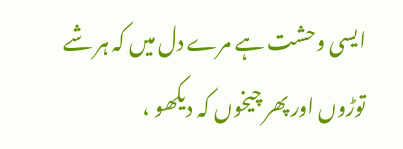ایسی وحشت ہے مرے دل میں کہ ہر شے توڑوں اور پھر چیخوں کہ دیکھو ،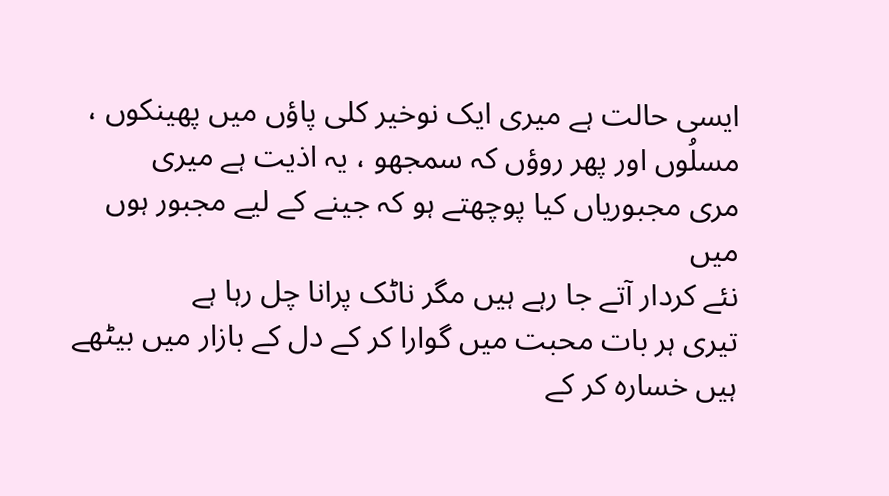ایسی حالت ہے میری ایک نوخیر کلی پاؤں میں پھینکوں ، مسلُوں اور پھر روؤں کہ سمجھو ، یہ اذیت ہے میری
مری مجبوریاں کیا پوچھتے ہو کہ جینے کے لیے مجبور ہوں میں
نئے کردار آتے جا رہے ہیں مگر ناٹک پرانا چل رہا ہے
تیری ہر بات محبت میں گوارا کر کے دل کے بازار میں بیٹھے ہیں خسارہ کر کے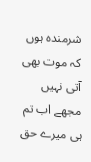شرمنده ہوں کہ موت بهی آتی نہیں مجهے اب تم ہی میرے حق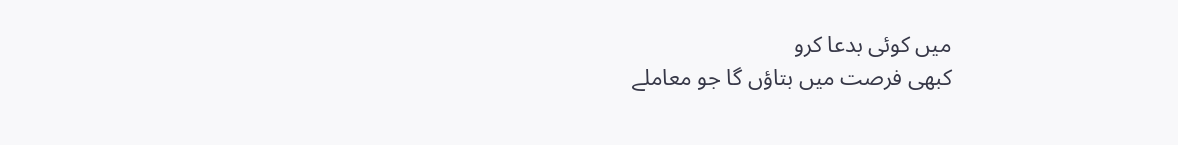میں کوئی بدعا کرو
کبھی فرصت میں بتاؤں گا جو معاملے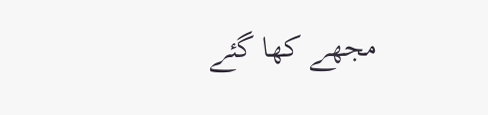مجھے کھا گئے